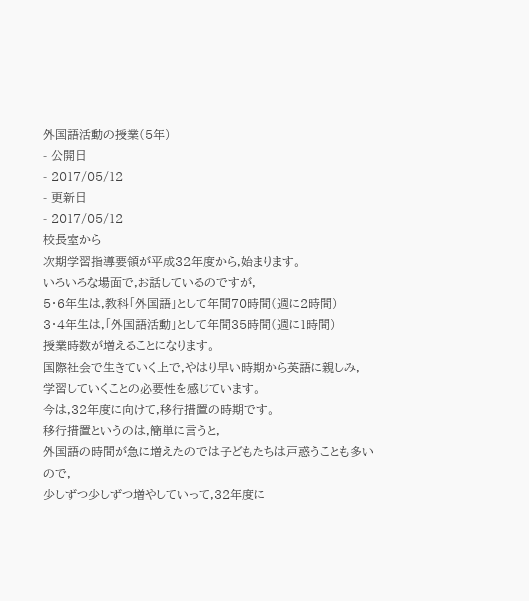外国語活動の授業(5年)
- 公開日
- 2017/05/12
- 更新日
- 2017/05/12
校長室から
次期学習指導要領が平成32年度から,始まります。
いろいろな場面で,お話しているのですが,
5・6年生は,教科「外国語」として年間70時間(週に2時間)
3・4年生は,「外国語活動」として年間35時間(週に1時間)
授業時数が増えることになります。
国際社会で生きていく上で,やはり早い時期から英語に親しみ,
学習していくことの必要性を感じています。
今は,32年度に向けて,移行措置の時期です。
移行措置というのは,簡単に言うと,
外国語の時間が急に増えたのでは子どもたちは戸惑うことも多いので,
少しずつ少しずつ増やしていって,32年度に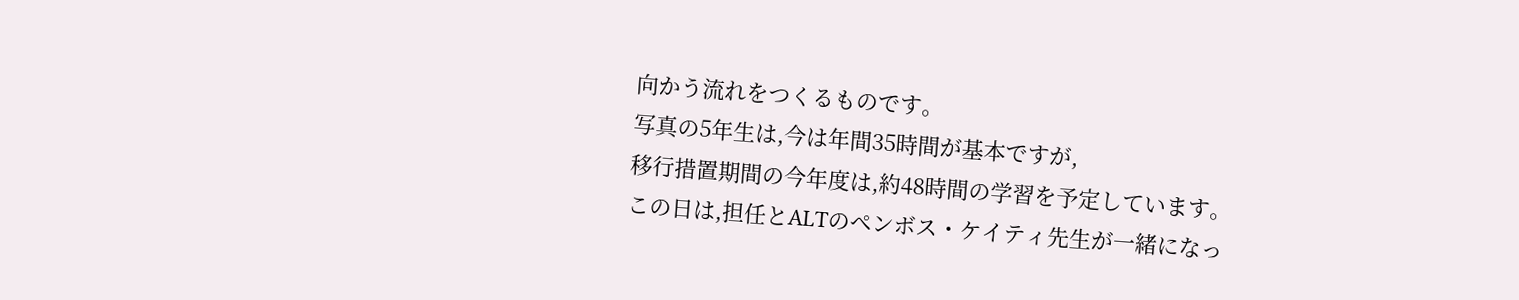向かう流れをつくるものです。
写真の5年生は,今は年間35時間が基本ですが,
移行措置期間の今年度は,約48時間の学習を予定しています。
この日は,担任とALTのペンボス・ケイティ先生が一緒になっ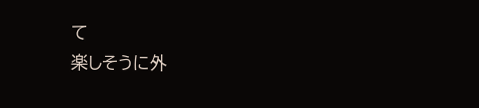て
楽しそうに外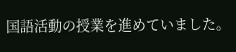国語活動の授業を進めていました。